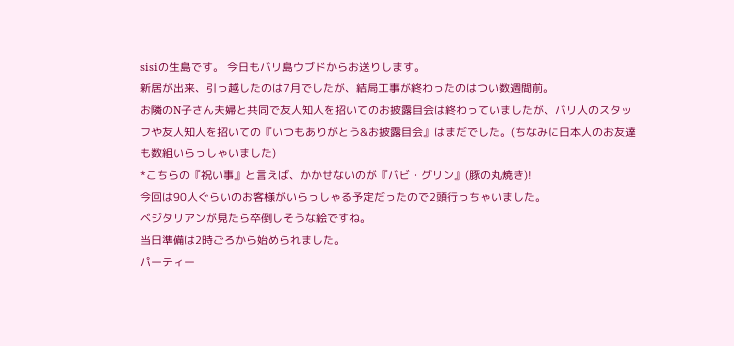sisiの生島です。 今日もバリ島ウブドからお送りします。
新居が出来、引っ越したのは7月でしたが、結局工事が終わったのはつい数週間前。
お隣のN子さん夫婦と共同で友人知人を招いてのお披露目会は終わっていましたが、バリ人のスタッフや友人知人を招いての『いつもありがとう&お披露目会』はまだでした。(ちなみに日本人のお友達も数組いらっしゃいました)
*こちらの『祝い事』と言えば、かかせないのが『バビ・グリン』(豚の丸焼き)!
今回は90人ぐらいのお客様がいらっしゃる予定だったので2頭行っちゃいました。
ベジタリアンが見たら卒倒しそうな絵ですね。
当日準備は2時ごろから始められました。
パーティー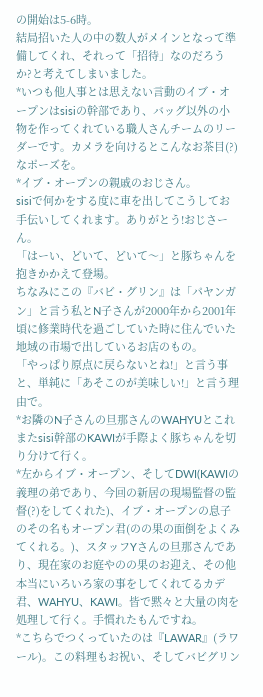の開始は5-6時。
結局招いた人の中の数人がメインとなって準備してくれ、それって「招待」なのだろうか?と考えてしまいました。
*いつも他人事とは思えない言動のイブ・オープンはsisiの幹部であり、バッグ以外の小物を作ってくれている職人さんチームのリーダーです。カメラを向けるとこんなお茶目(?)なポーズを。
*イブ・オープンの親戚のおじさん。
sisiで何かをする度に車を出してこうしてお手伝いしてくれます。ありがとう!おじさーん。
「はーい、どいて、どいて〜」と豚ちゃんを抱きかかえて登場。
ちなみにこの『バビ・グリン』は「パヤンガン」と言う私とN子さんが2000年から2001年頃に修業時代を過ごしていた時に住んでいた地域の市場で出しているお店のもの。
「やっぱり原点に戻らないとね!」と言う事と、単純に「あそこのが美味しい!」と言う理由で。
*お隣のN子さんの旦那さんのWAHYUとこれまたsisi幹部のKAWIが手際よく豚ちゃんを切り分けて行く。
*左からイブ・オープン、そしてDWI(KAWIの義理の弟であり、今回の新居の現場監督の監督(?)をしてくれた)、イブ・オープンの息子のその名もオープン君(のの果の面倒をよくみてくれる。)、スタッフYさんの旦那さんであり、現在家のお庭やのの果のお迎え、その他本当にいろいろ家の事をしてくれてるカデ君、WAHYU、KAWI。皆で黙々と大量の肉を処理して行く。手慣れたもんですね。
*こちらでつくっていたのは『LAWAR』(ラワール)。この料理もお祝い、そしてバビグリン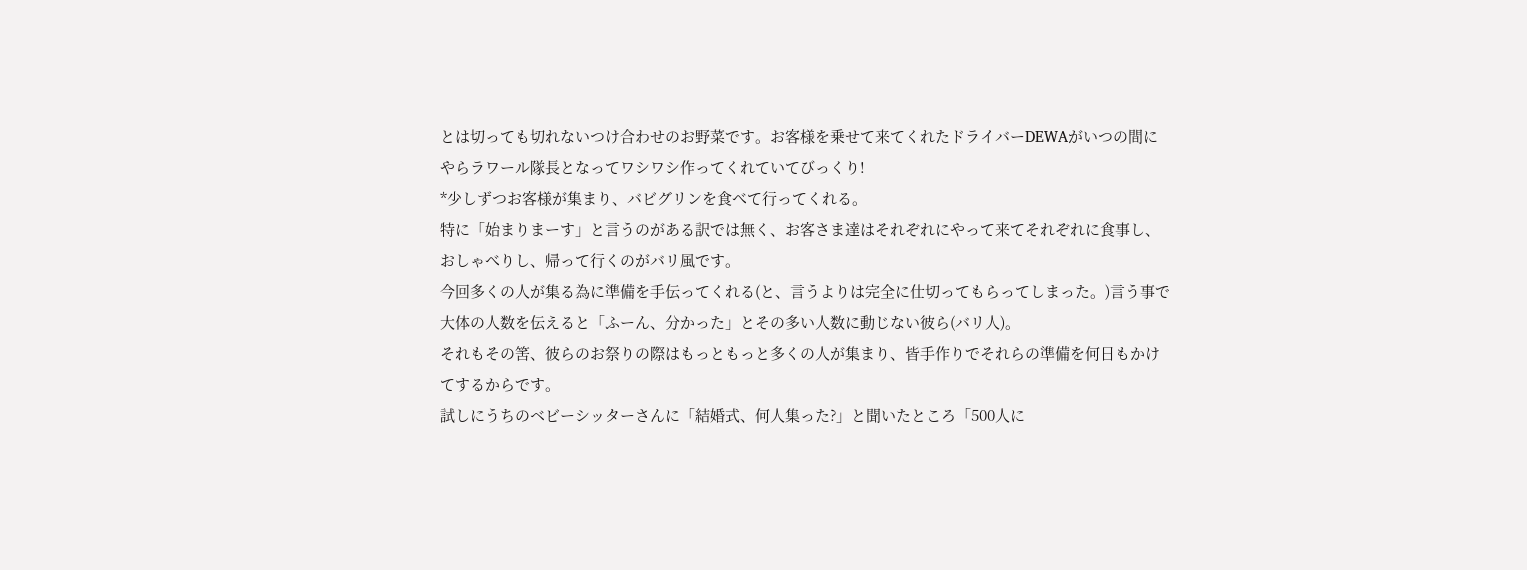とは切っても切れないつけ合わせのお野菜です。お客様を乗せて来てくれたドライバーDEWAがいつの間にやらラワール隊長となってワシワシ作ってくれていてびっくり!
*少しずつお客様が集まり、バビグリンを食べて行ってくれる。
特に「始まりまーす」と言うのがある訳では無く、お客さま達はそれぞれにやって来てそれぞれに食事し、おしゃべりし、帰って行くのがバリ風です。
今回多くの人が集る為に準備を手伝ってくれる(と、言うよりは完全に仕切ってもらってしまった。)言う事で大体の人数を伝えると「ふーん、分かった」とその多い人数に動じない彼ら(バリ人)。
それもその筈、彼らのお祭りの際はもっともっと多くの人が集まり、皆手作りでそれらの準備を何日もかけてするからです。
試しにうちのベビーシッターさんに「結婚式、何人集った?」と聞いたところ「500人に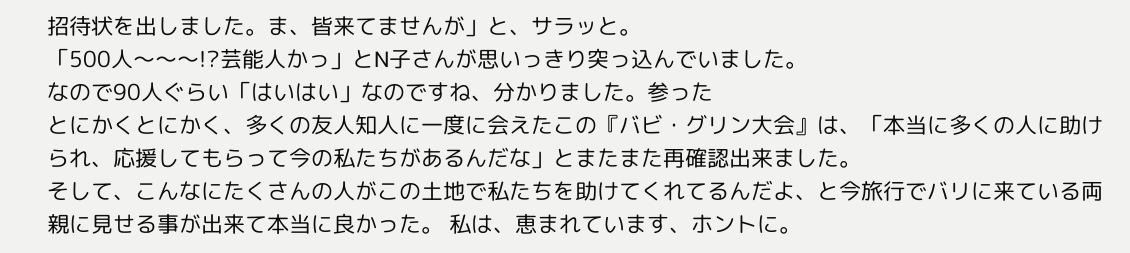招待状を出しました。ま、皆来てませんが」と、サラッと。
「500人〜〜〜!?芸能人かっ」とN子さんが思いっきり突っ込んでいました。
なので90人ぐらい「はいはい」なのですね、分かりました。参った
とにかくとにかく、多くの友人知人に一度に会えたこの『バビ・グリン大会』は、「本当に多くの人に助けられ、応援してもらって今の私たちがあるんだな」とまたまた再確認出来ました。
そして、こんなにたくさんの人がこの土地で私たちを助けてくれてるんだよ、と今旅行でバリに来ている両親に見せる事が出来て本当に良かった。 私は、恵まれています、ホントに。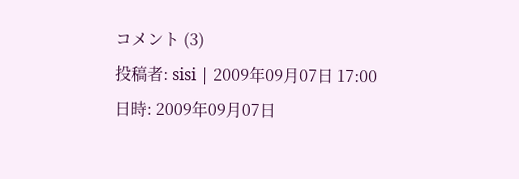コメント (3)
投稿者: sisi | 2009年09月07日 17:00
日時: 2009年09月07日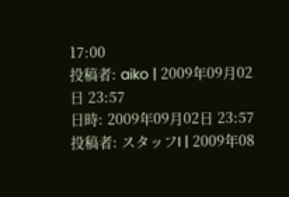17:00
投稿者: aiko | 2009年09月02日 23:57
日時: 2009年09月02日 23:57
投稿者: スタッフI | 2009年08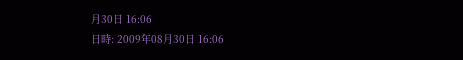月30日 16:06
日時: 2009年08月30日 16:06